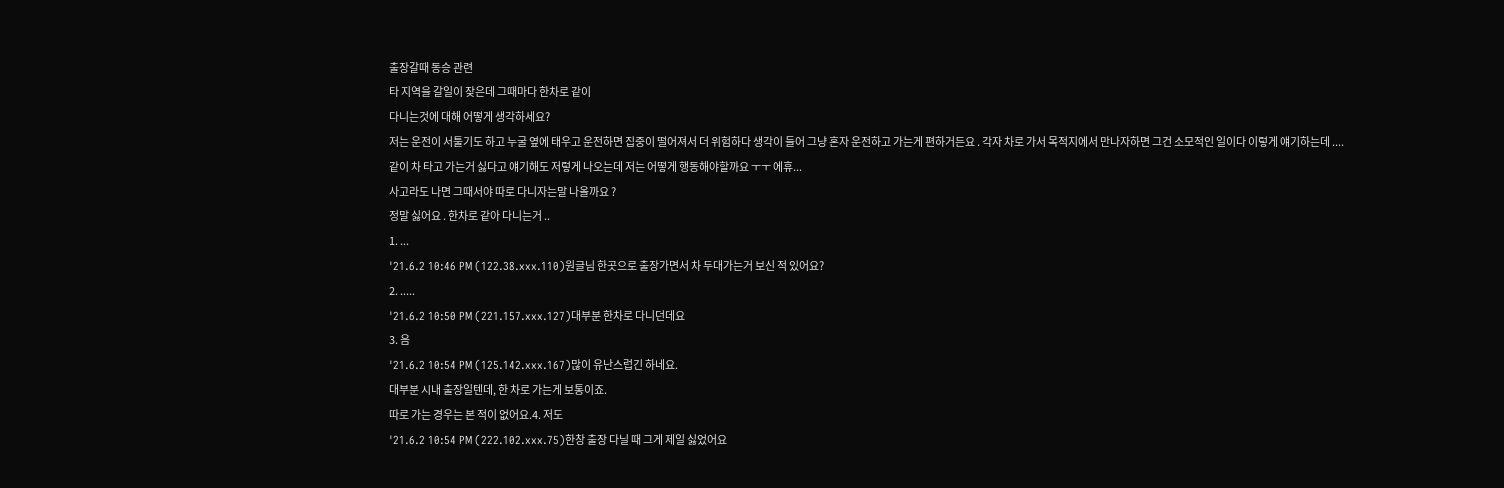출장갈때 동승 관련
타 지역을 갈일이 잦은데 그때마다 한차로 같이
다니는것에 대해 어떻게 생각하세요?
저는 운전이 서툴기도 하고 누굴 옆에 태우고 운전하면 집중이 떨어져서 더 위험하다 생각이 들어 그냥 혼자 운전하고 가는게 편하거든요 . 각자 차로 가서 목적지에서 만나자하면 그건 소모적인 일이다 이렇게 얘기하는데 ....
같이 차 타고 가는거 싫다고 얘기해도 저렇게 나오는데 저는 어떻게 행동해야할까요 ㅜㅜ 에휴...
사고라도 나면 그때서야 따로 다니자는말 나올까요 ?
정말 싫어요 . 한차로 같아 다니는거 ..
1. ...
'21.6.2 10:46 PM (122.38.xxx.110)원글님 한곳으로 출장가면서 차 두대가는거 보신 적 있어요?
2. .....
'21.6.2 10:50 PM (221.157.xxx.127)대부분 한차로 다니던데요
3. 음
'21.6.2 10:54 PM (125.142.xxx.167)많이 유난스럽긴 하네요.
대부분 시내 출장일텐데, 한 차로 가는게 보통이죠.
따로 가는 경우는 본 적이 없어요.4. 저도
'21.6.2 10:54 PM (222.102.xxx.75)한창 출장 다닐 때 그게 제일 싫었어요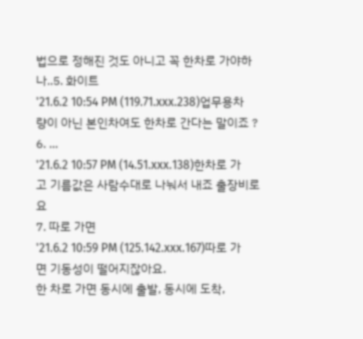법으로 정해진 것도 아니고 꼭 한차로 가야하나..5. 화이트
'21.6.2 10:54 PM (119.71.xxx.238)업무용차량이 아닌 본인차여도 한차로 간다는 말이죠 ?
6. ...
'21.6.2 10:57 PM (14.51.xxx.138)한차로 가고 기름값은 사람수대로 나눠서 내죠 출장비로요
7. 따로 가면
'21.6.2 10:59 PM (125.142.xxx.167)따로 가면 기동성이 떨어지잖아요.
한 차로 가면 동시에 출발, 동시에 도착,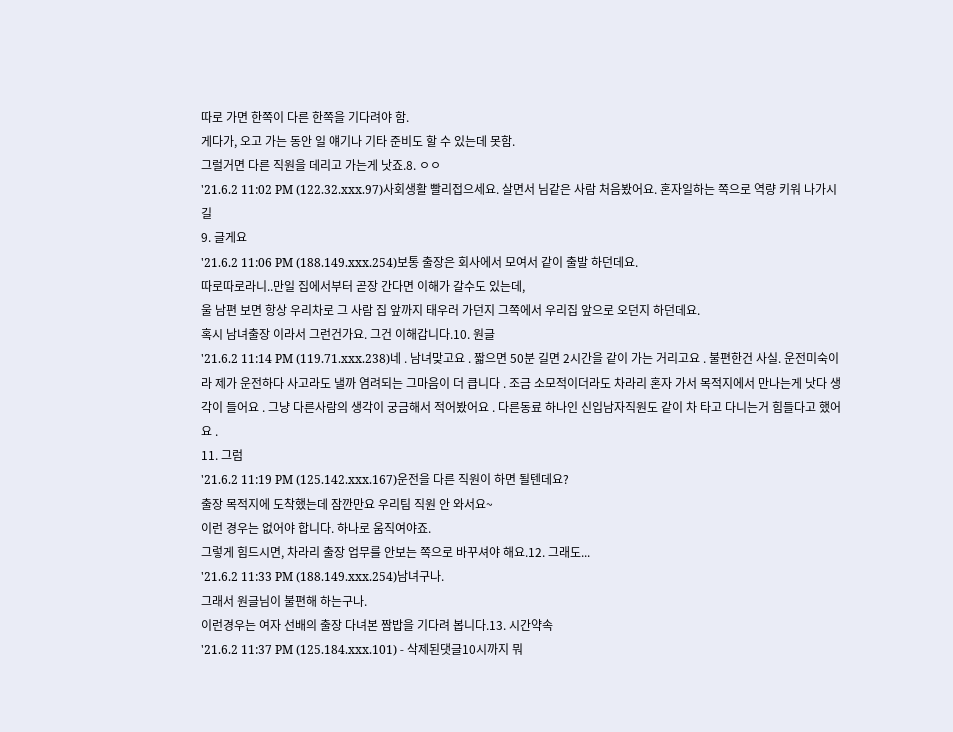따로 가면 한쪽이 다른 한쪽을 기다려야 함.
게다가, 오고 가는 동안 일 얘기나 기타 준비도 할 수 있는데 못함.
그럴거면 다른 직원을 데리고 가는게 낫죠.8. ㅇㅇ
'21.6.2 11:02 PM (122.32.xxx.97)사회생활 빨리접으세요. 살면서 님같은 사람 처음봤어요. 혼자일하는 쪽으로 역량 키워 나가시길
9. 글게요
'21.6.2 11:06 PM (188.149.xxx.254)보통 출장은 회사에서 모여서 같이 출발 하던데요.
따로따로라니..만일 집에서부터 곧장 간다면 이해가 갈수도 있는데,
울 남편 보면 항상 우리차로 그 사람 집 앞까지 태우러 가던지 그쪽에서 우리집 앞으로 오던지 하던데요.
혹시 남녀출장 이라서 그런건가요. 그건 이해갑니다.10. 원글
'21.6.2 11:14 PM (119.71.xxx.238)네 . 남녀맞고요 . 짧으면 50분 길면 2시간을 같이 가는 거리고요 . 불편한건 사실. 운전미숙이라 제가 운전하다 사고라도 낼까 염려되는 그마음이 더 큽니다 . 조금 소모적이더라도 차라리 혼자 가서 목적지에서 만나는게 낫다 생각이 들어요 . 그냥 다른사람의 생각이 궁금해서 적어봤어요 . 다른동료 하나인 신입남자직원도 같이 차 타고 다니는거 힘들다고 했어요 .
11. 그럼
'21.6.2 11:19 PM (125.142.xxx.167)운전을 다른 직원이 하면 될텐데요?
출장 목적지에 도착했는데 잠깐만요 우리팀 직원 안 와서요~
이런 경우는 없어야 합니다. 하나로 움직여야죠.
그렇게 힘드시면, 차라리 출장 업무를 안보는 쪽으로 바꾸셔야 해요.12. 그래도...
'21.6.2 11:33 PM (188.149.xxx.254)남녀구나.
그래서 원글님이 불편해 하는구나.
이런경우는 여자 선배의 출장 다녀본 짬밥을 기다려 봅니다.13. 시간약속
'21.6.2 11:37 PM (125.184.xxx.101) - 삭제된댓글10시까지 뭐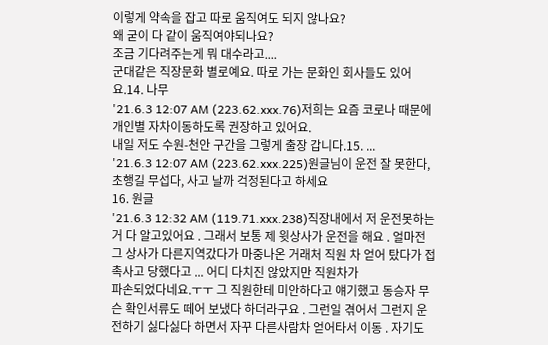이렇게 약속을 잡고 따로 움직여도 되지 않나요?
왜 굳이 다 같이 움직여야되나요?
조금 기다려주는게 뭐 대수라고....
군대같은 직장문화 별로예요. 따로 가는 문화인 회사들도 있어요.14. 나무
'21.6.3 12:07 AM (223.62.xxx.76)저희는 요즘 코로나 때문에 개인별 자차이동하도록 권장하고 있어요.
내일 저도 수원-천안 구간을 그렇게 출장 갑니다.15. ...
'21.6.3 12:07 AM (223.62.xxx.225)원글님이 운전 잘 못한다, 초행길 무섭다, 사고 날까 걱정된다고 하세요
16. 원글
'21.6.3 12:32 AM (119.71.xxx.238)직장내에서 저 운전못하는거 다 알고있어요 . 그래서 보통 제 윗상사가 운전을 해요 . 얼마전 그 상사가 다른지역갔다가 마중나온 거래처 직원 차 얻어 탔다가 접촉사고 당했다고 ... 어디 다치진 않았지만 직원차가
파손되었다네요.ㅜㅜ 그 직원한테 미안하다고 얘기했고 동승자 무슨 확인서류도 떼어 보냈다 하더라구요 . 그런일 겪어서 그런지 운전하기 싫다싫다 하면서 자꾸 다른사람차 얻어타서 이동 . 자기도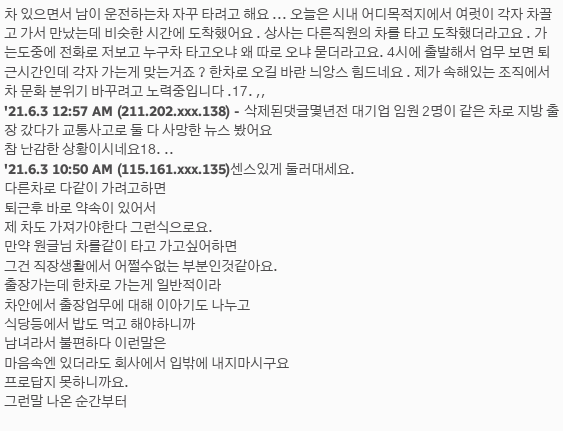차 있으면서 남이 운전하는차 자꾸 타려고 해요 ... 오늘은 시내 어디목적지에서 여럿이 각자 차끌고 가서 만났는데 비슷한 시간에 도착했어요 . 상사는 다른직원의 차를 타고 도착했더라고요 . 가는도중에 전화로 저보고 누구차 타고오냐 왜 따로 오냐 묻더라고요. 4시에 출발해서 업무 보면 퇴근시간인데 각자 가는게 맞는거죠 ? 한차로 오길 바란 늬앙스 힘드네요 . 제가 속해있는 조직에서 차 문화 분위기 바꾸려고 노력중입니다 .17. ,,
'21.6.3 12:57 AM (211.202.xxx.138) - 삭제된댓글몇년전 대기업 임원 2명이 같은 차로 지방 출장 갔다가 교통사고로 둘 다 사망한 뉴스 봤어요
참 난감한 상황이시네요18. ..
'21.6.3 10:50 AM (115.161.xxx.135)센스있게 둘러대세요.
다른차로 다같이 가려고하면
퇴근후 바로 약속이 있어서
제 차도 가져가야한다 그런식으로요.
만약 원글님 차를같이 타고 가고싶어하면
그건 직장생활에서 어쩔수없는 부분인것같아요.
출장가는데 한차로 가는게 일반적이라
차안에서 출장업무에 대해 이아기도 나누고
식당등에서 밥도 먹고 해야하니까
남녀라서 불편하다 이런말은
마음속엔 있더라도 회사에서 입밖에 내지마시구요
프로답지 못하니까요.
그런말 나온 순간부터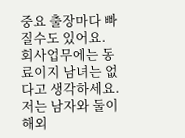중요 출장마다 빠질수도 있어요.
회사업무에는 동료이지 남녀는 없다고 생각하세요.
저는 남자와 둘이 해외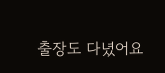출장도 다녔어요